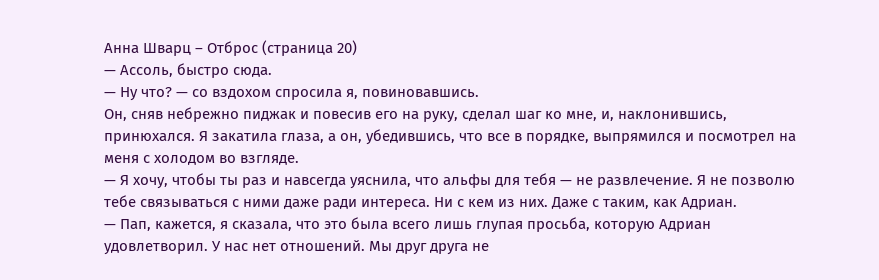Анна Шварц – Отброс (страница 20)
— Ассоль, быстро сюда.
— Ну что? — со вздохом спросила я, повиновавшись.
Он, сняв небрежно пиджак и повесив его на руку, сделал шаг ко мне, и, наклонившись, принюхался. Я закатила глаза, а он, убедившись, что все в порядке, выпрямился и посмотрел на меня с холодом во взгляде.
— Я хочу, чтобы ты раз и навсегда уяснила, что альфы для тебя — не развлечение. Я не позволю тебе связываться с ними даже ради интереса. Ни с кем из них. Даже с таким, как Адриан.
— Пап, кажется, я сказала, что это была всего лишь глупая просьба, которую Адриан удовлетворил. У нас нет отношений. Мы друг друга не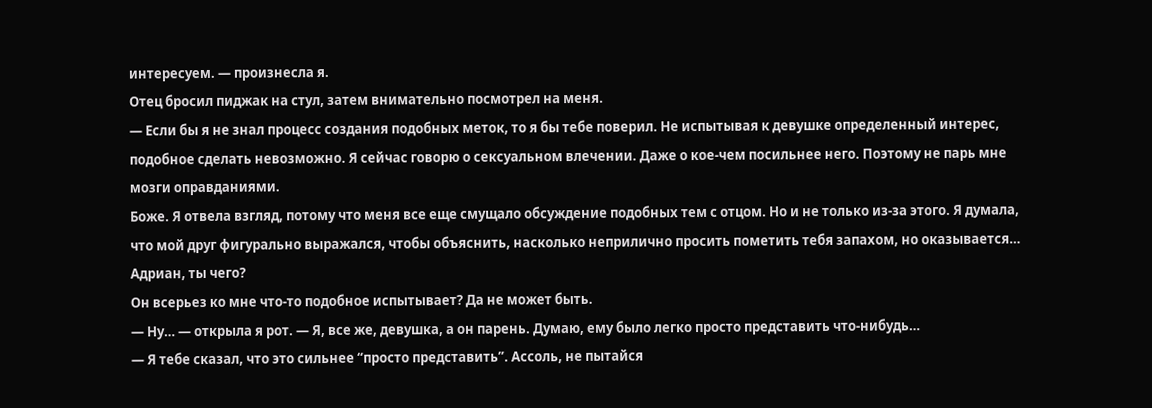интересуем. — произнесла я.
Отец бросил пиджак на стул, затем внимательно посмотрел на меня.
— Если бы я не знал процесс создания подобных меток, то я бы тебе поверил. Не испытывая к девушке определенный интерес, подобное сделать невозможно. Я сейчас говорю о сексуальном влечении. Даже о кое-чем посильнее него. Поэтому не парь мне мозги оправданиями.
Боже. Я отвела взгляд, потому что меня все еще смущало обсуждение подобных тем с отцом. Но и не только из-за этого. Я думала, что мой друг фигурально выражался, чтобы объяснить, насколько неприлично просить пометить тебя запахом, но оказывается… Адриан, ты чего?
Он всерьез ко мне что-то подобное испытывает? Да не может быть.
— Ну… — открыла я рот. — Я, все же, девушка, а он парень. Думаю, ему было легко просто представить что-нибудь…
— Я тебе сказал, что это сильнее “просто представить”. Ассоль, не пытайся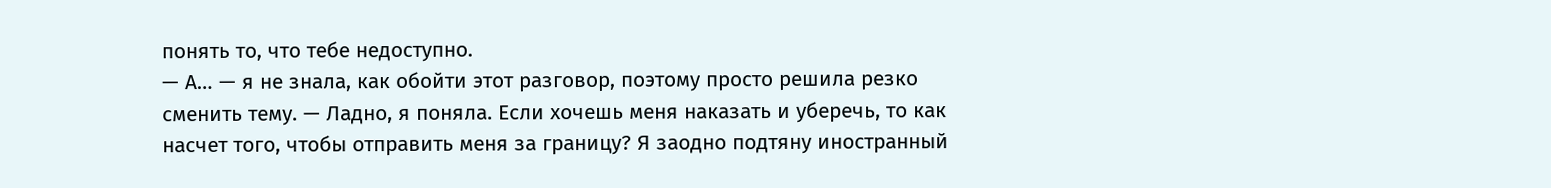понять то, что тебе недоступно.
— А… — я не знала, как обойти этот разговор, поэтому просто решила резко сменить тему. — Ладно, я поняла. Если хочешь меня наказать и уберечь, то как насчет того, чтобы отправить меня за границу? Я заодно подтяну иностранный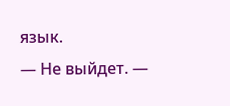язык.
— Не выйдет. —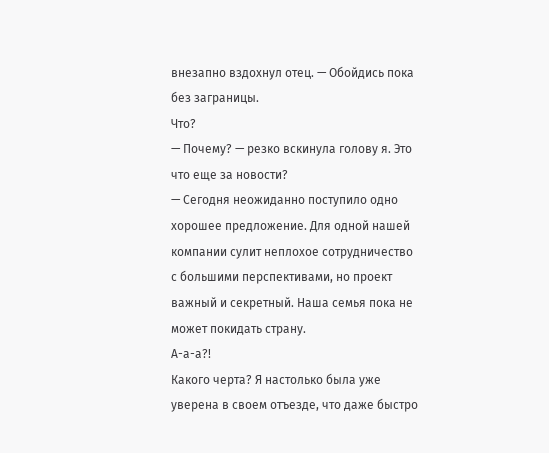внезапно вздохнул отец. — Обойдись пока без заграницы.
Что?
— Почему? — резко вскинула голову я. Это что еще за новости?
— Сегодня неожиданно поступило одно хорошее предложение. Для одной нашей компании сулит неплохое сотрудничество с большими перспективами, но проект важный и секретный. Наша семья пока не может покидать страну.
А-а-а?!
Какого черта? Я настолько была уже уверена в своем отъезде, что даже быстро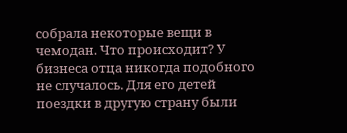собрала некоторые вещи в чемодан. Что происходит? У бизнеса отца никогда подобного не случалось. Для его детей поездки в другую страну были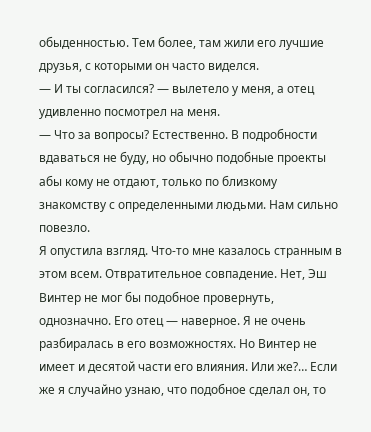обыденностью. Тем более, там жили его лучшие друзья, с которыми он часто виделся.
— И ты согласился? — вылетело у меня, а отец удивленно посмотрел на меня.
— Что за вопросы? Естественно. В подробности вдаваться не буду, но обычно подобные проекты абы кому не отдают, только по близкому знакомству с определенными людьми. Нам сильно повезло.
Я опустила взгляд. Что-то мне казалось странным в этом всем. Отвратительное совпадение. Нет, Эш Винтер не мог бы подобное провернуть, однозначно. Его отец — наверное. Я не очень разбиралась в его возможностях. Но Винтер не имеет и десятой части его влияния. Или же?… Если же я случайно узнаю, что подобное сделал он, то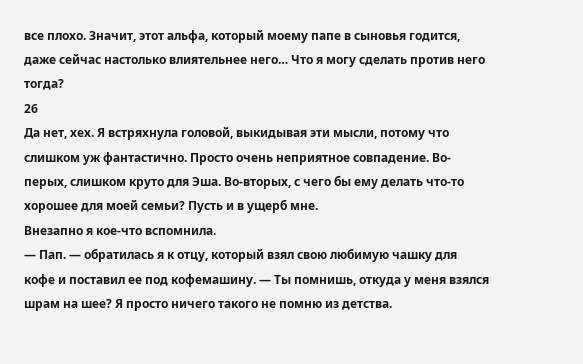все плохо. Значит, этот альфа, который моему папе в сыновья годится, даже сейчас настолько влиятельнее него… Что я могу сделать против него тогда?
26
Да нет, хех. Я встряхнула головой, выкидывая эти мысли, потому что слишком уж фантастично. Просто очень неприятное совпадение. Во-перых, слишком круто для Эша. Во-вторых, с чего бы ему делать что-то хорошее для моей семьи? Пусть и в ущерб мне.
Внезапно я кое-что вспомнила.
— Пап. — обратилась я к отцу, который взял свою любимую чашку для кофе и поставил ее под кофемашину. — Ты помнишь, откуда у меня взялся шрам на шее? Я просто ничего такого не помню из детства.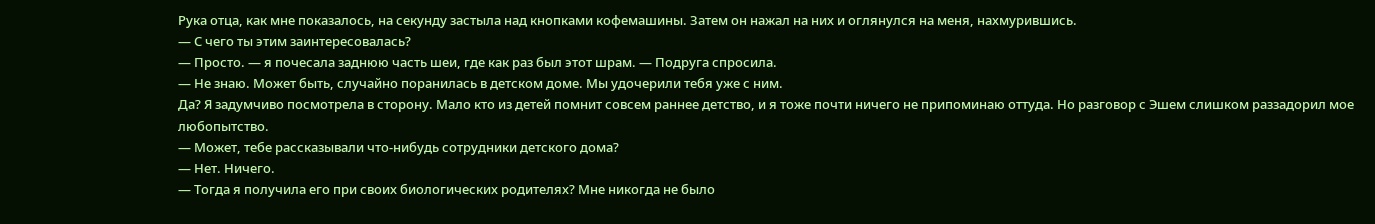Рука отца, как мне показалось, на секунду застыла над кнопками кофемашины. Затем он нажал на них и оглянулся на меня, нахмурившись.
— С чего ты этим заинтересовалась?
— Просто. — я почесала заднюю часть шеи, где как раз был этот шрам. — Подруга спросила.
— Не знаю. Может быть, случайно поранилась в детском доме. Мы удочерили тебя уже с ним.
Да? Я задумчиво посмотрела в сторону. Мало кто из детей помнит совсем раннее детство, и я тоже почти ничего не припоминаю оттуда. Но разговор с Эшем слишком раззадорил мое любопытство.
— Может, тебе рассказывали что-нибудь сотрудники детского дома?
— Нет. Ничего.
— Тогда я получила его при своих биологических родителях? Мне никогда не было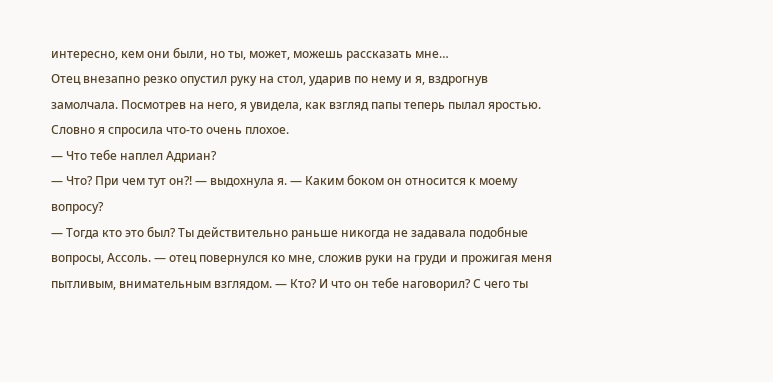интересно, кем они были, но ты, может, можешь рассказать мне…
Отец внезапно резко опустил руку на стол, ударив по нему и я, вздрогнув замолчала. Посмотрев на него, я увидела, как взгляд папы теперь пылал яростью. Словно я спросила что-то очень плохое.
— Что тебе наплел Адриан?
— Что? При чем тут он?! — выдохнула я. — Каким боком он относится к моему вопросу?
— Тогда кто это был? Ты действительно раньше никогда не задавала подобные вопросы, Ассоль. — отец повернулся ко мне, сложив руки на груди и прожигая меня пытливым, внимательным взглядом. — Кто? И что он тебе наговорил? С чего ты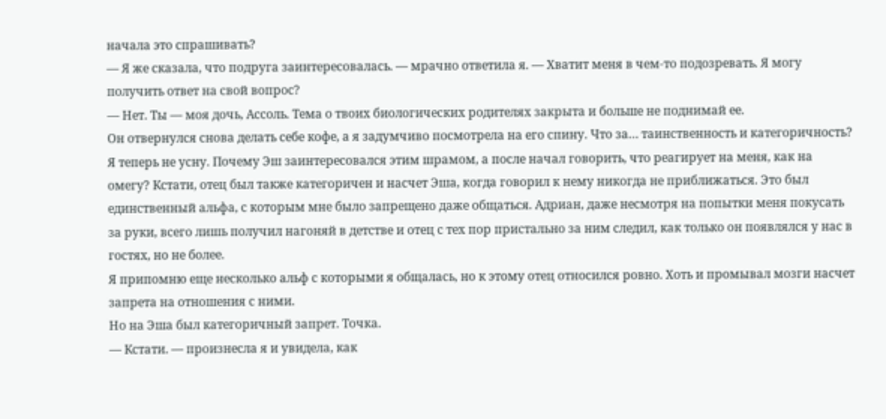начала это спрашивать?
— Я же сказала, что подруга заинтересовалась. — мрачно ответила я. — Хватит меня в чем-то подозревать. Я могу получить ответ на свой вопрос?
— Нет. Ты — моя дочь, Ассоль. Тема о твоих биологических родителях закрыта и больше не поднимай ее.
Он отвернулся снова делать себе кофе, а я задумчиво посмотрела на его спину. Что за… таинственность и категоричность? Я теперь не усну. Почему Эш заинтересовался этим шрамом, а после начал говорить, что реагирует на меня, как на омегу? Кстати, отец был также категоричен и насчет Эша, когда говорил к нему никогда не приближаться. Это был единственный альфа, с которым мне было запрещено даже общаться. Адриан, даже несмотря на попытки меня покусать за руки, всего лишь получил нагоняй в детстве и отец с тех пор пристально за ним следил, как только он появлялся у нас в гостях, но не более.
Я припомню еще несколько альф с которыми я общалась, но к этому отец относился ровно. Хоть и промывал мозги насчет запрета на отношения с ними.
Но на Эша был категоричный запрет. Точка.
— Кстати. — произнесла я и увидела, как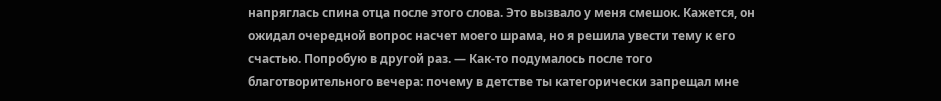напряглась спина отца после этого слова. Это вызвало у меня смешок. Кажется, он ожидал очередной вопрос насчет моего шрама, но я решила увести тему к его счастью. Попробую в другой раз. — Как-то подумалось после того благотворительного вечера: почему в детстве ты категорически запрещал мне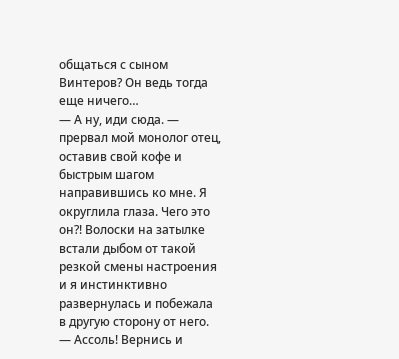общаться с сыном Винтеров? Он ведь тогда еще ничего…
— А ну, иди сюда. — прервал мой монолог отец, оставив свой кофе и быстрым шагом направившись ко мне. Я округлила глаза. Чего это он?! Волоски на затылке встали дыбом от такой резкой смены настроения и я инстинктивно развернулась и побежала в другую сторону от него. — Ассоль! Вернись и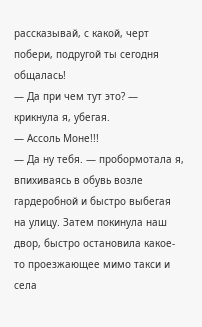рассказывай, с какой, черт побери, подругой ты сегодня общалась!
— Да при чем тут это? — крикнула я, убегая.
— Ассоль Моне!!!
— Да ну тебя. — пробормотала я, впихиваясь в обувь возле гардеробной и быстро выбегая на улицу. Затем покинула наш двор, быстро остановила какое-то проезжающее мимо такси и села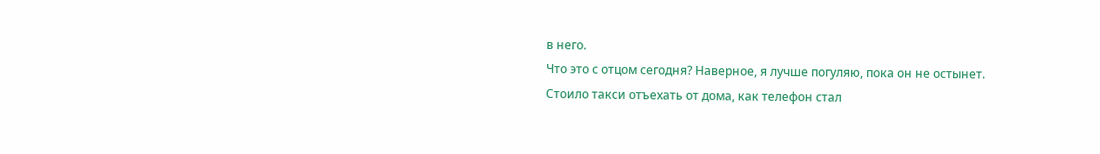в него.
Что это с отцом сегодня? Наверное, я лучше погуляю, пока он не остынет.
Стоило такси отъехать от дома, как телефон стал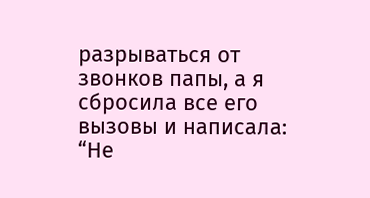разрываться от звонков папы, а я сбросила все его вызовы и написала:
“Не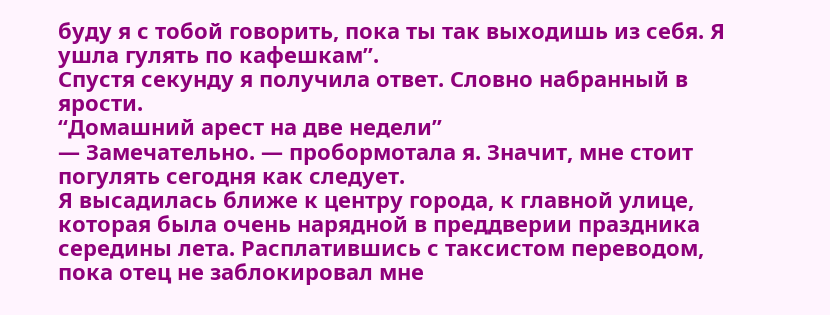буду я с тобой говорить, пока ты так выходишь из себя. Я ушла гулять по кафешкам”.
Спустя секунду я получила ответ. Словно набранный в ярости.
“Домашний арест на две недели”
— Замечательно. — пробормотала я. Значит, мне стоит погулять сегодня как следует.
Я высадилась ближе к центру города, к главной улице, которая была очень нарядной в преддверии праздника середины лета. Расплатившись с таксистом переводом, пока отец не заблокировал мне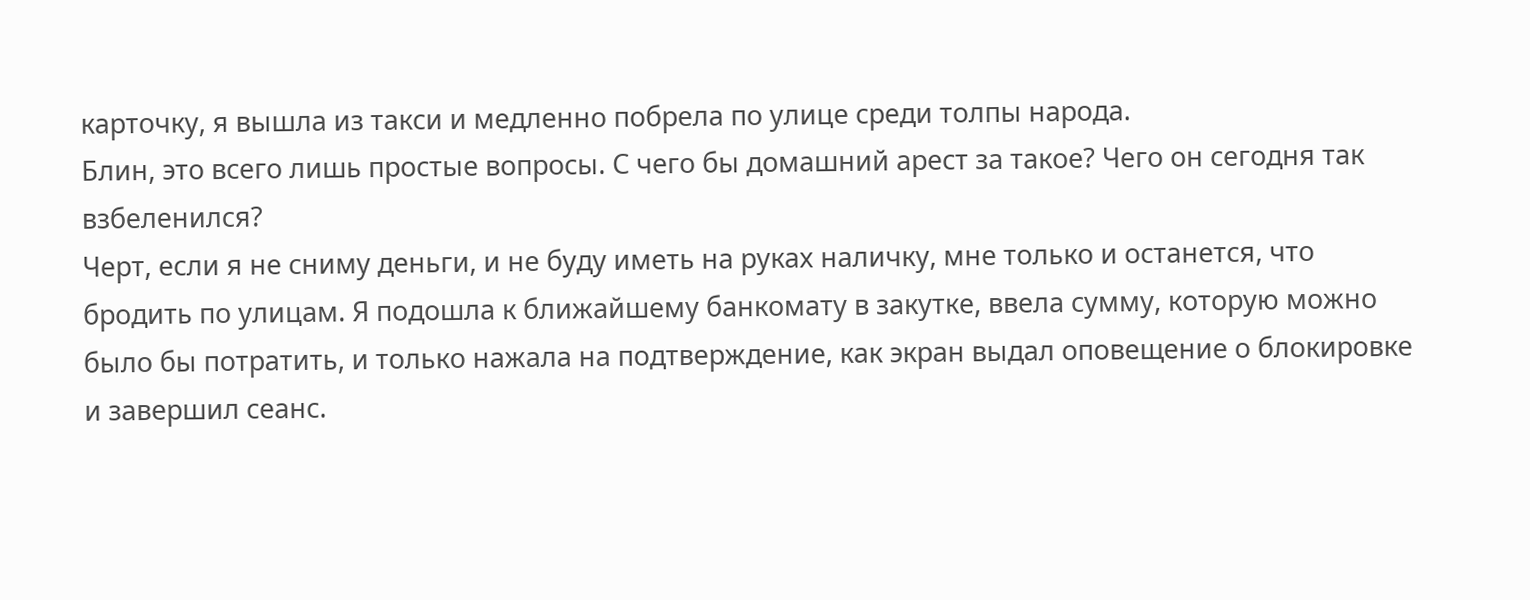карточку, я вышла из такси и медленно побрела по улице среди толпы народа.
Блин, это всего лишь простые вопросы. С чего бы домашний арест за такое? Чего он сегодня так взбеленился?
Черт, если я не сниму деньги, и не буду иметь на руках наличку, мне только и останется, что бродить по улицам. Я подошла к ближайшему банкомату в закутке, ввела сумму, которую можно было бы потратить, и только нажала на подтверждение, как экран выдал оповещение о блокировке и завершил сеанс.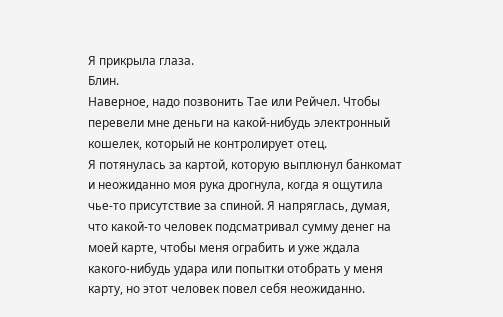Я прикрыла глаза.
Блин.
Наверное, надо позвонить Тае или Рейчел. Чтобы перевели мне деньги на какой-нибудь электронный кошелек, который не контролирует отец.
Я потянулась за картой, которую выплюнул банкомат и неожиданно моя рука дрогнула, когда я ощутила чье-то присутствие за спиной. Я напряглась, думая, что какой-то человек подсматривал сумму денег на моей карте, чтобы меня ограбить и уже ждала какого-нибудь удара или попытки отобрать у меня карту, но этот человек повел себя неожиданно.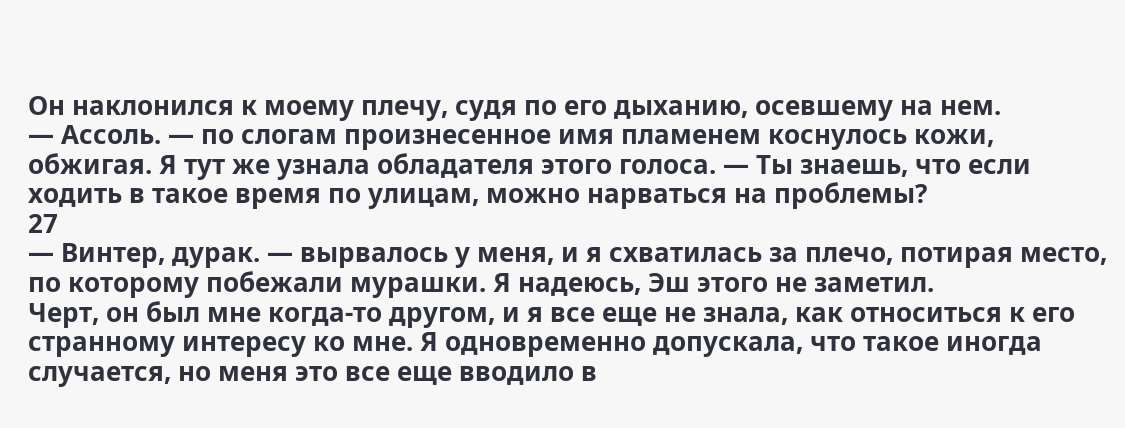Он наклонился к моему плечу, судя по его дыханию, осевшему на нем.
— Ассоль. — по слогам произнесенное имя пламенем коснулось кожи, обжигая. Я тут же узнала обладателя этого голоса. — Ты знаешь, что если ходить в такое время по улицам, можно нарваться на проблемы?
27
— Винтер, дурак. — вырвалось у меня, и я схватилась за плечо, потирая место, по которому побежали мурашки. Я надеюсь, Эш этого не заметил.
Черт, он был мне когда-то другом, и я все еще не знала, как относиться к его странному интересу ко мне. Я одновременно допускала, что такое иногда случается, но меня это все еще вводило в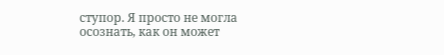ступор. Я просто не могла осознать, как он может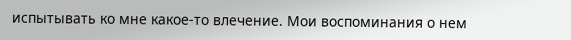испытывать ко мне какое-то влечение. Мои воспоминания о нем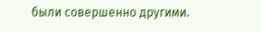были совершенно другими.